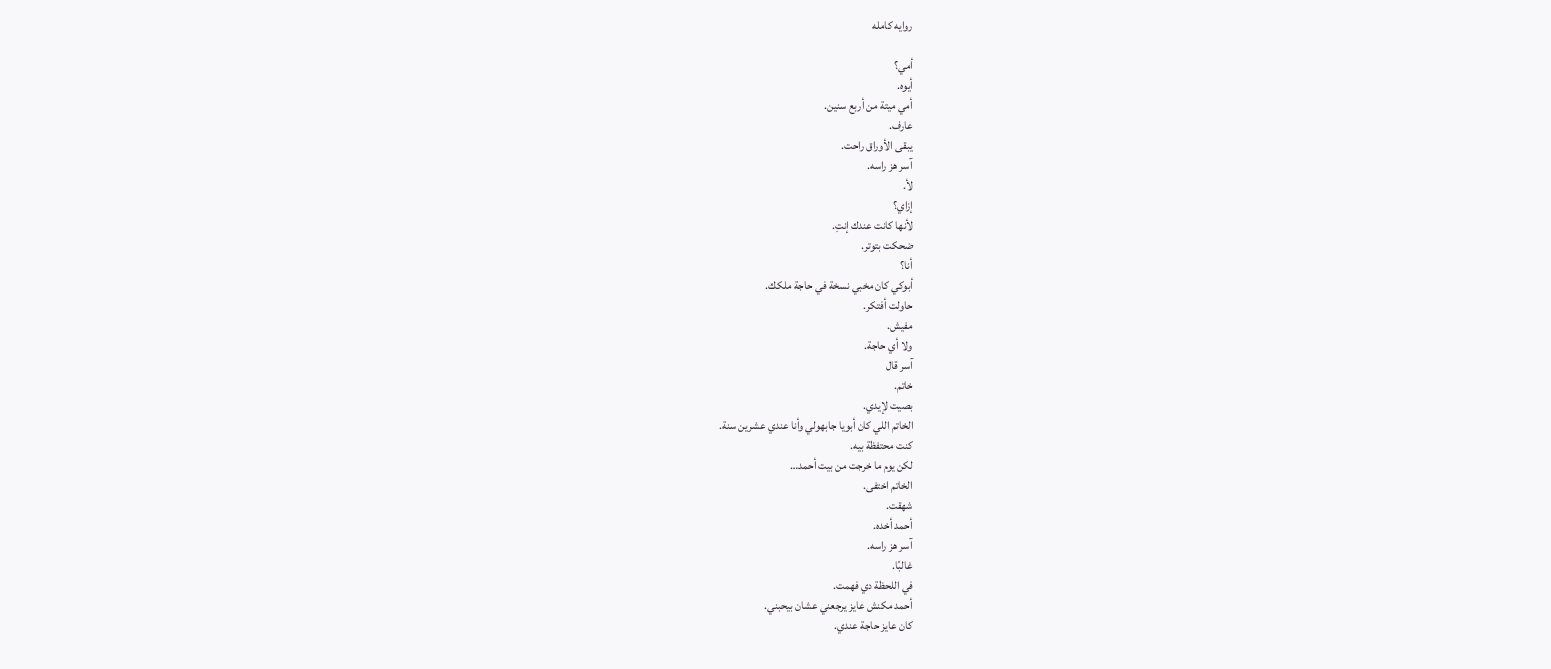روايه كامله

أمي؟
أيوه.
أمي ميتة من أربع سنين.
عارف.
يبقى الأوراق راحت.
آسر هز راسه.
لأ.
إزاي؟
لأنها كانت عندك إنتِ.
ضحكت بتوتر.
أنا؟
أبوكي كان مخبي نسخة في حاجة ملكك.
حاولت أفتكر.
مفيش.
ولا أي حاجة.
آسر قال
خاتم.
بصيت لإيدي.
الخاتم اللي كان أبويا جابهولي وأنا عندي عشرين سنة.
كنت محتفظة بيه.
لكن يوم ما خرجت من بيت أحمد…
الخاتم اختفى.
شهقت.
أحمد أخده.
آسر هز راسه.
غالبًا.
في اللحظة دي فهمت.
أحمد مكنش عايز يرجعني عشان بيحبني.
كان عايز حاجة عندي.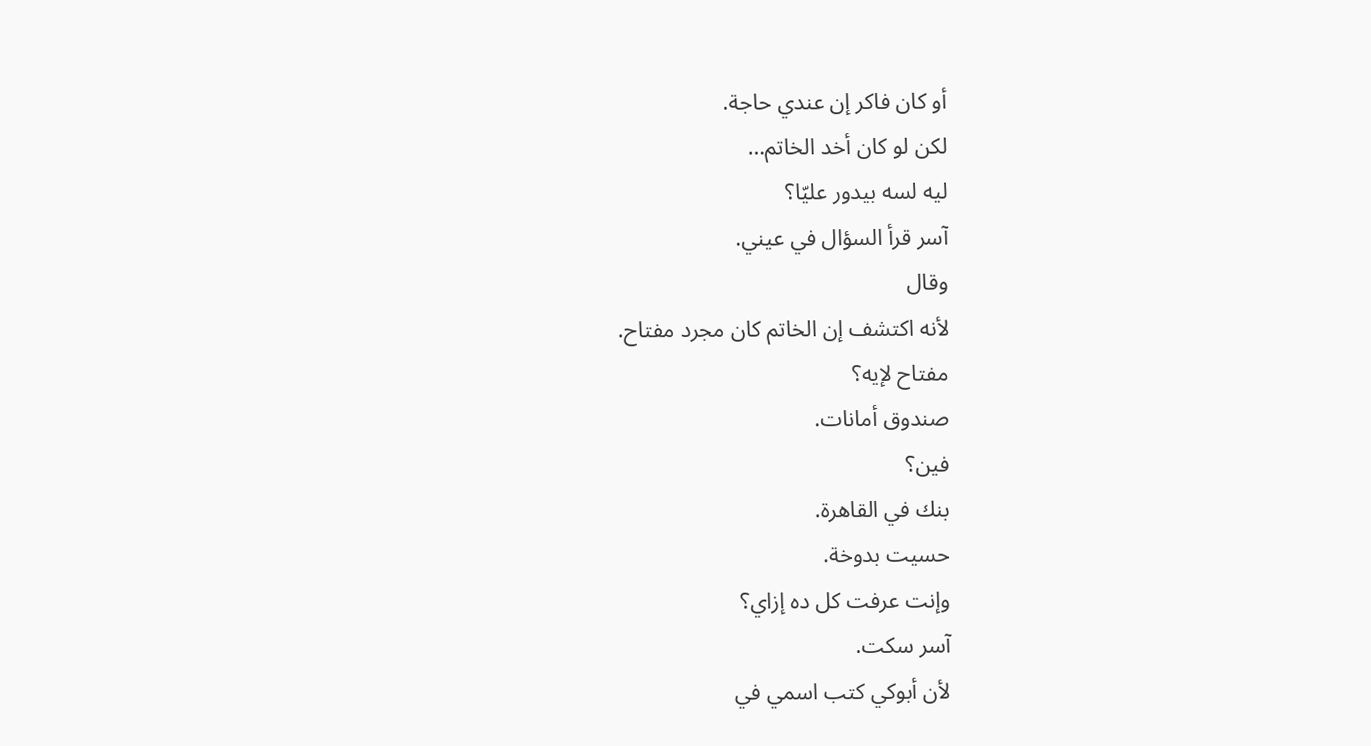أو كان فاكر إن عندي حاجة.
لكن لو كان أخد الخاتم…
ليه لسه بيدور عليّا؟
آسر قرأ السؤال في عيني.
وقال
لأنه اكتشف إن الخاتم كان مجرد مفتاح.
مفتاح لإيه؟
صندوق أمانات.
فين؟
بنك في القاهرة.
حسيت بدوخة.
وإنت عرفت كل ده إزاي؟
آسر سكت.
لأن أبوكي كتب اسمي في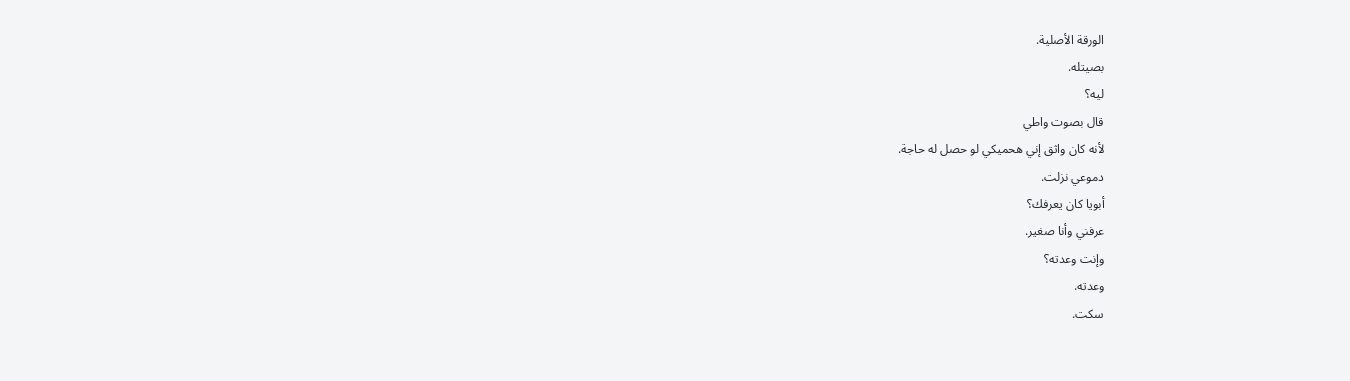الورقة الأصلية.
بصيتله.
ليه؟
قال بصوت واطي
لأنه كان واثق إني هحميكي لو حصل له حاجة.
دموعي نزلت.
أبويا كان يعرفك؟
عرفني وأنا صغير.
وإنت وعدته؟
وعدته.
سكت.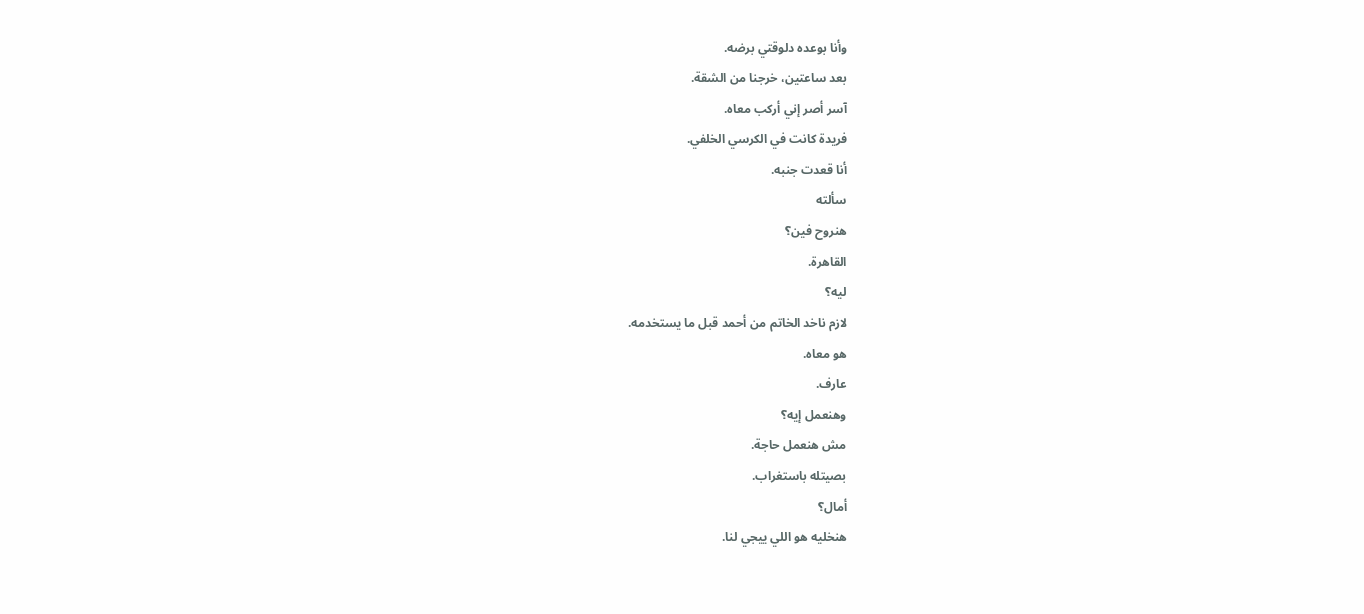وأنا بوعده دلوقتي برضه.
بعد ساعتين، خرجنا من الشقة.
آسر أصر إني أركب معاه.
فريدة كانت في الكرسي الخلفي.
أنا قعدت جنبه.
سألته
هنروح فين؟
القاهرة.
ليه؟
لازم ناخد الخاتم من أحمد قبل ما يستخدمه.
هو معاه.
عارف.
وهنعمل إيه؟
مش هنعمل حاجة.
بصيتله باستغراب.
أمال؟
هنخليه هو اللي ييجي لنا.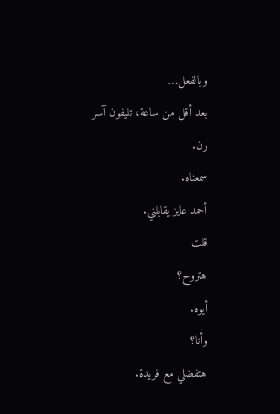وبالفعل…
بعد أقل من ساعة، تليفون آسر رن.
سمعناه.
أحمد عايز يقابلني.
قلت
هتروح؟
أيوه.
وأنا؟
هتفضلي مع فريدة.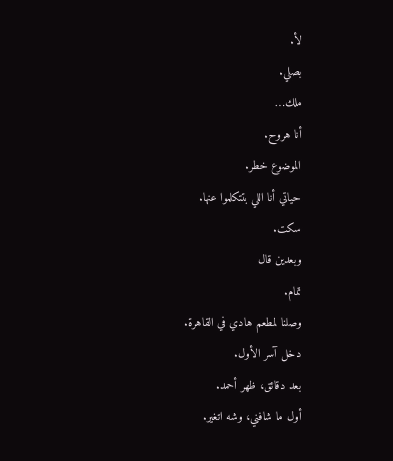لأ.
بصلي.
ملك…
أنا هروح.
الموضوع خطر.
حياتي أنا اللي بتتكلموا عنها.
سكت.
وبعدين قال
تمام.
وصلنا لمطعم هادي في القاهرة.
دخل آسر الأول.
بعد دقائق، ظهر أحمد.
أول ما شافني، وشه اتغير.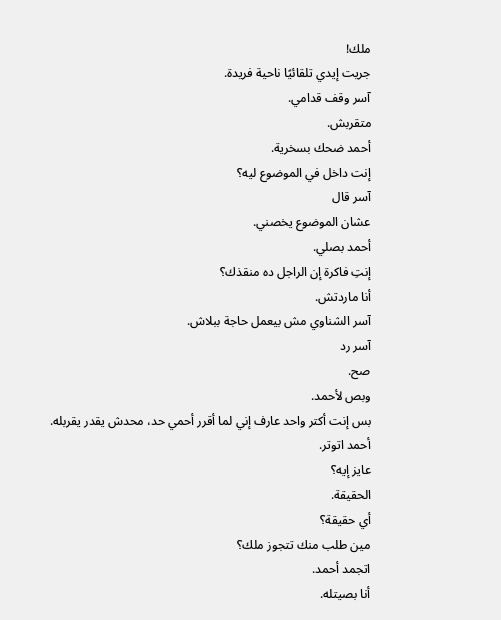ملك!
جريت إيدي تلقائيًا ناحية فريدة.
آسر وقف قدامي.
متقربش.
أحمد ضحك بسخرية.
إنت داخل في الموضوع ليه؟
آسر قال
عشان الموضوع يخصني.
أحمد بصلي.
إنتِ فاكرة إن الراجل ده منقذك؟
أنا ماردتش.
آسر الشناوي مش بيعمل حاجة ببلاش.
آسر رد
صح.
وبص لأحمد.
بس إنت أكتر واحد عارف إني لما أقرر أحمي حد، محدش يقدر يقربله.
أحمد اتوتر.
عايز إيه؟
الحقيقة.
أي حقيقة؟
مين طلب منك تتجوز ملك؟
اتجمد أحمد.
أنا بصيتله.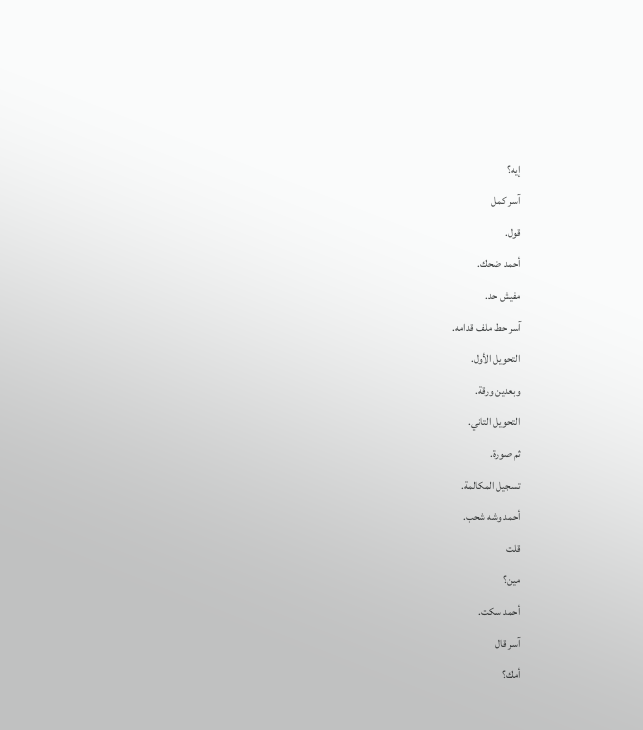إيه؟
آسر كمل
قول.
أحمد ضحك.
مفيش حد.
آسر حط ملف قدامه.
التحويل الأول.
وبعدين ورقة.
التحويل التاني.
ثم صورة.
تسجيل المكالمة.
أحمد وشه شحب.
قلت
مين؟
أحمد سكت.
آسر قال
أمك؟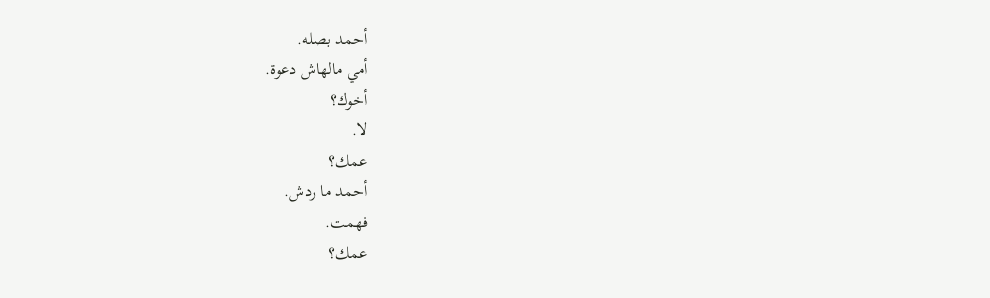أحمد بصله.
أمي مالهاش دعوة.
أخوك؟
لا.
عمك؟
أحمد ما ردش.
فهمت.
عمك؟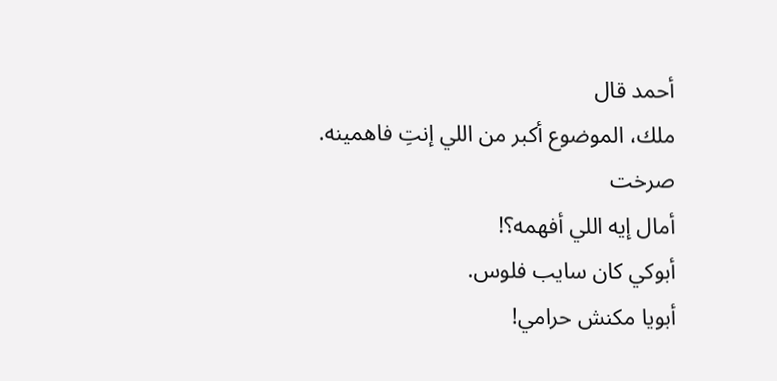أحمد قال
ملك، الموضوع أكبر من اللي إنتِ فاهمينه.
صرخت
أمال إيه اللي أفهمه؟!
أبوكي كان سايب فلوس.
أبويا مكنش حرامي!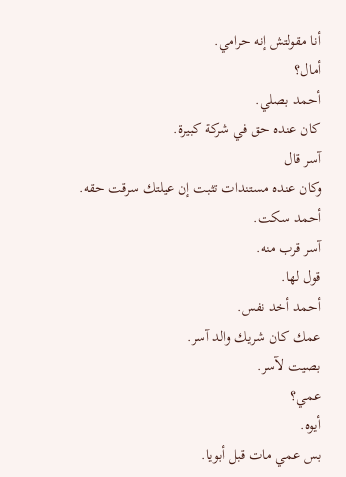أنا مقولتش إنه حرامي.
أمال؟
أحمد بصلي.
كان عنده حق في شركة كبيرة.
آسر قال
وكان عنده مستندات تثبت إن عيلتك سرقت حقه.
أحمد سكت.
آسر قرب منه.
قول لها.
أحمد أخد نفس.
عمك كان شريك والد آسر.
بصيت لآسر.
عمي؟
أيوه.
بس عمي مات قبل أبويا.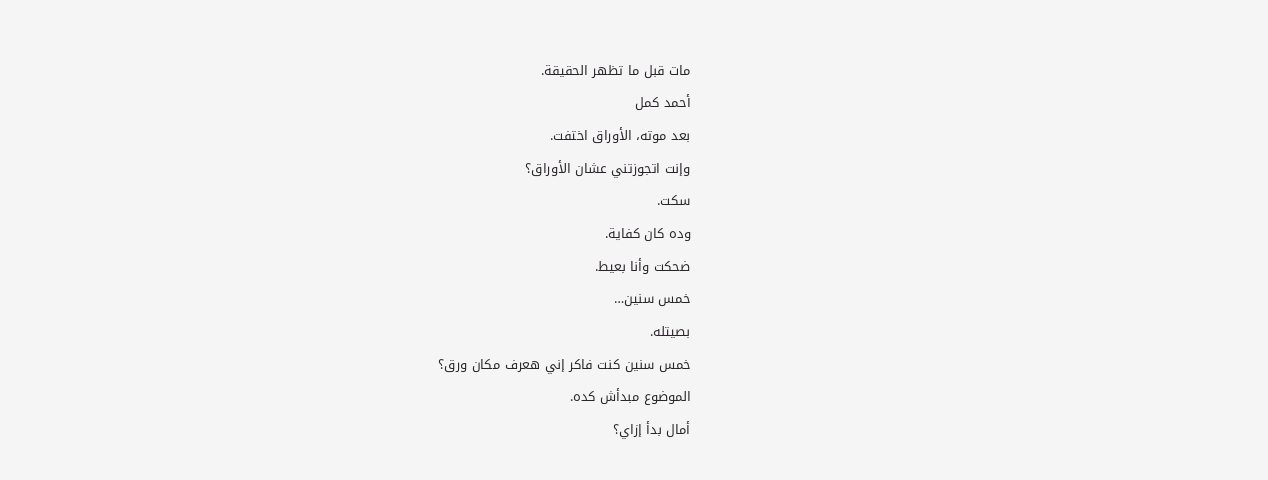مات قبل ما تظهر الحقيقة.
أحمد كمل
بعد موته، الأوراق اختفت.
وإنت اتجوزتني عشان الأوراق؟
سكت.
وده كان كفاية.
ضحكت وأنا بعيط.
خمس سنين…
بصيتله.
خمس سنين كنت فاكر إني هعرف مكان ورق؟
الموضوع مبدأش كده.
أمال بدأ إزاي؟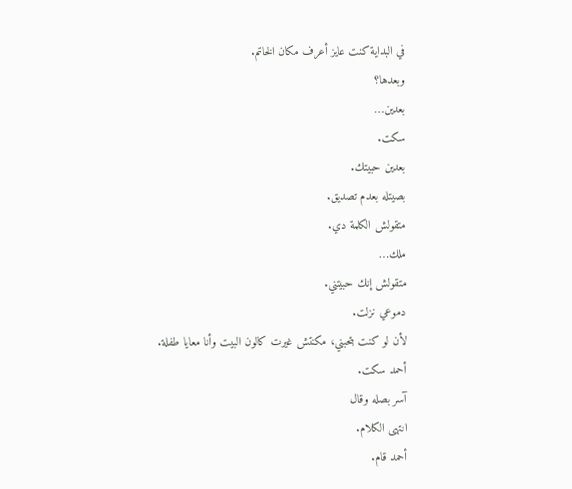في البداية كنت عايز أعرف مكان الخاتم.
وبعدها؟
بعدين…
سكت.
بعدين حبيتك.
بصيتله بعدم تصديق.
متقولش الكلمة دي.
ملك…
متقولش إنك حبيتني.
دموعي نزلت.
لأن لو كنت بتحبني، مكنتش غيرت كالون البيت وأنا معايا طفلة.
أحمد سكت.
آسر بصله وقال
انتهى الكلام.
أحمد قام.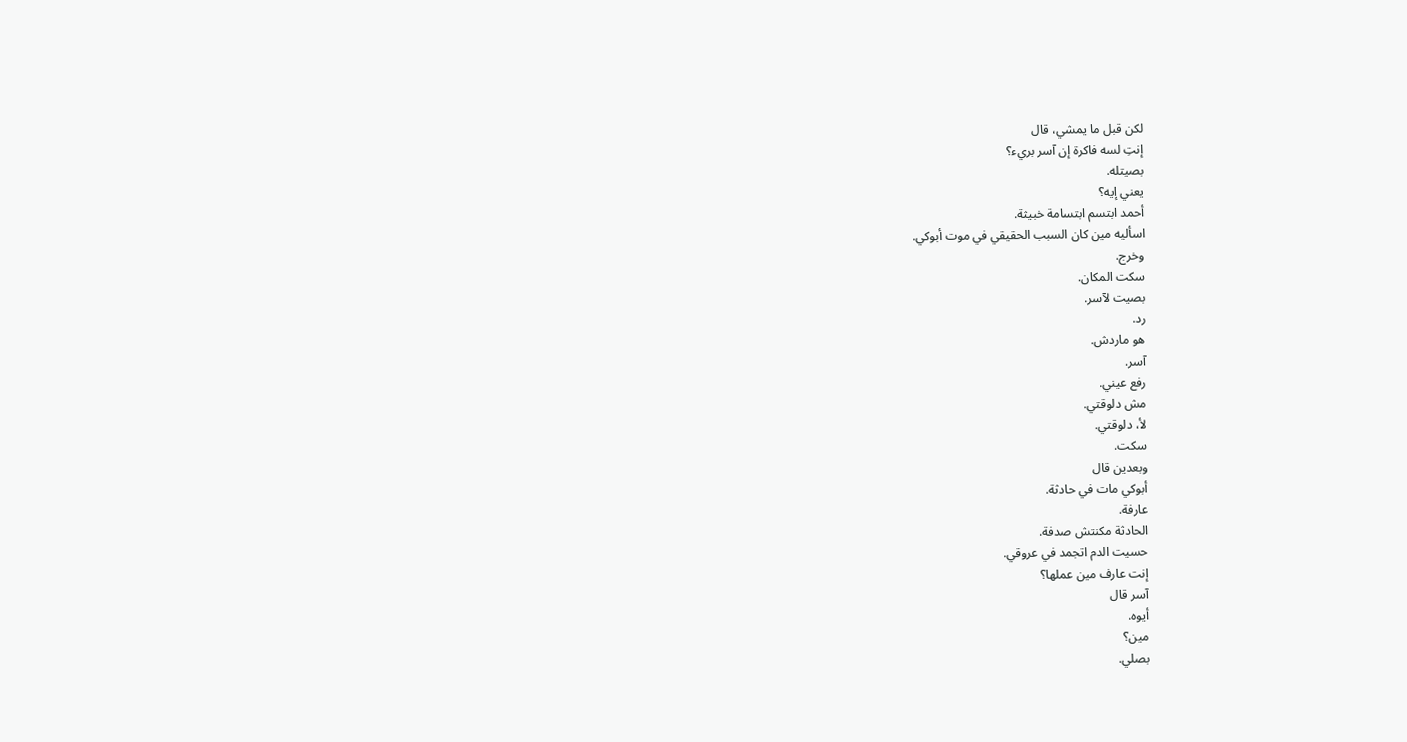لكن قبل ما يمشي، قال
إنتِ لسه فاكرة إن آسر بريء؟
بصيتله.
يعني إيه؟
أحمد ابتسم ابتسامة خبيثة.
اسأليه مين كان السبب الحقيقي في موت أبوكي.
وخرج.
سكت المكان.
بصيت لآسر.
رد.
هو ماردش.
آسر.
رفع عيني.
مش دلوقتي.
لأ، دلوقتي.
سكت.
وبعدين قال
أبوكي مات في حادثة.
عارفة.
الحادثة مكنتش صدفة.
حسيت الدم اتجمد في عروقي.
إنت عارف مين عملها؟
آسر قال
أيوه.
مين؟
بصلي.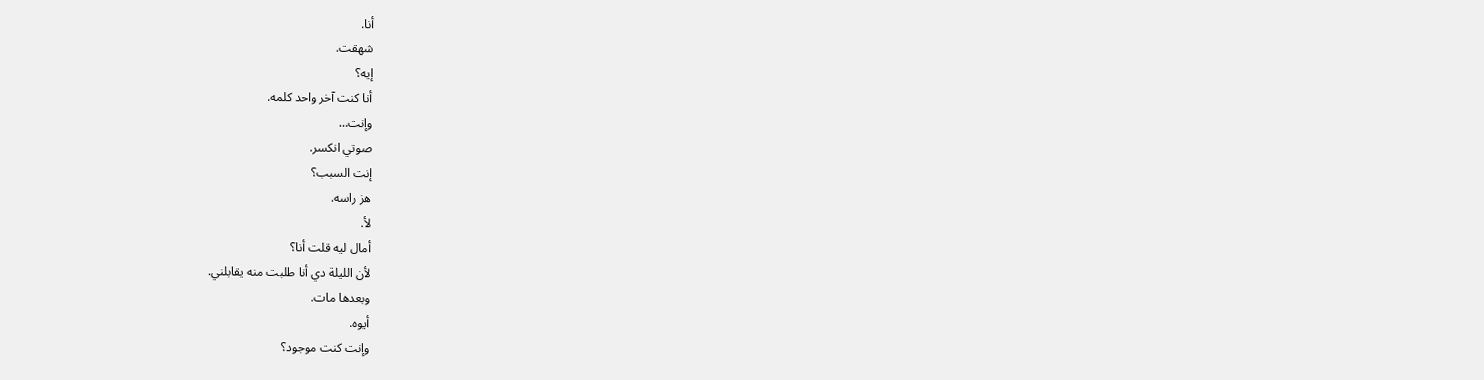أنا.
شهقت.
إيه؟
أنا كنت آخر واحد كلمه.
وإنت…
صوتي انكسر.
إنت السبب؟
هز راسه.
لأ.
أمال ليه قلت أنا؟
لأن الليلة دي أنا طلبت منه يقابلني.
وبعدها مات.
أيوه.
وإنت كنت موجود؟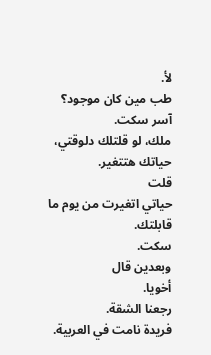لأ.
طب مين كان موجود؟
آسر سكت.
ملك، لو قلتلك دلوقتي، حياتك هتتغير.
قلت
حياتي اتغيرت من يوم ما قابلتك.
سكت.
وبعدين قال
أخويا.
رجعنا الشقة.
فريدة نامت في العربية.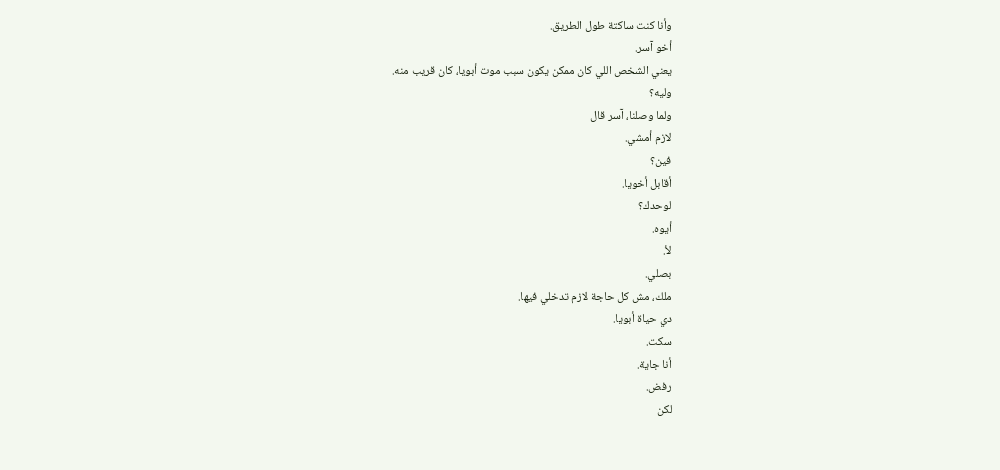وأنا كنت ساكتة طول الطريق.
أخو آسر.
يعني الشخص اللي كان ممكن يكون سبب موت أبويا، كان قريب منه.
وليه؟
ولما وصلنا، آسر قال
لازم أمشي.
فين؟
أقابل أخويا.
لوحدك؟
أيوه.
لأ.
بصلي.
ملك، مش كل حاجة لازم تدخلي فيها.
دي حياة أبويا.
سكت.
أنا جاية.
رفض.
لكن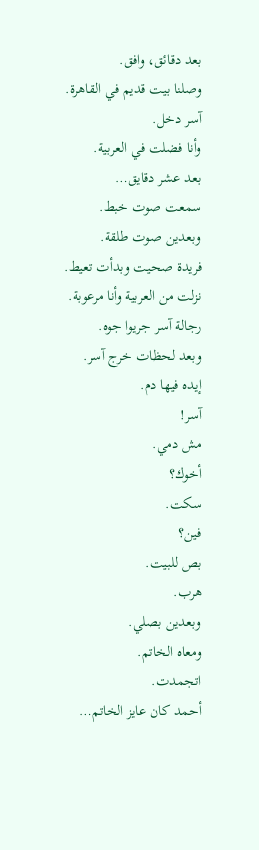بعد دقائق، وافق.
وصلنا بيت قديم في القاهرة.
آسر دخل.
وأنا فضلت في العربية.
بعد عشر دقايق…
سمعت صوت خبط.
وبعدين صوت طلقة.
فريدة صحيت وبدأت تعيط.
نزلت من العربية وأنا مرعوبة.
رجالة آسر جريوا جوه.
وبعد لحظات خرج آسر.
إيده فيها دم.
آسر!
مش دمي.
أخوك؟
سكت.
فين؟
بص للبيت.
هرب.
وبعدين بصلي.
ومعاه الخاتم.
اتجمدت.
أحمد كان عايز الخاتم…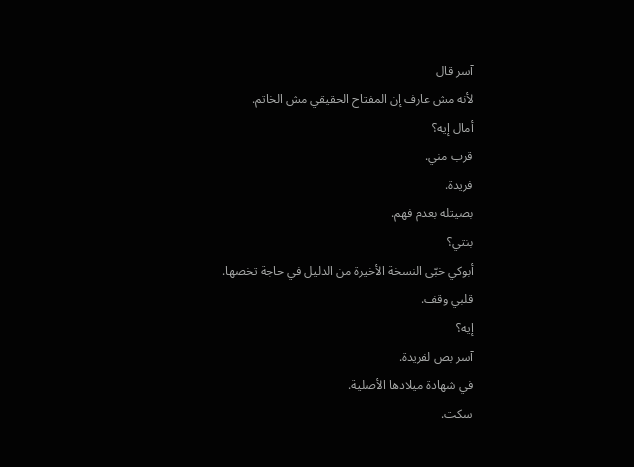آسر قال
لأنه مش عارف إن المفتاح الحقيقي مش الخاتم.
أمال إيه؟
قرب مني.
فريدة.
بصيتله بعدم فهم.
بنتي؟
أبوكي خبّى النسخة الأخيرة من الدليل في حاجة تخصها.
قلبي وقف.
إيه؟
آسر بص لفريدة.
في شهادة ميلادها الأصلية.
سكت.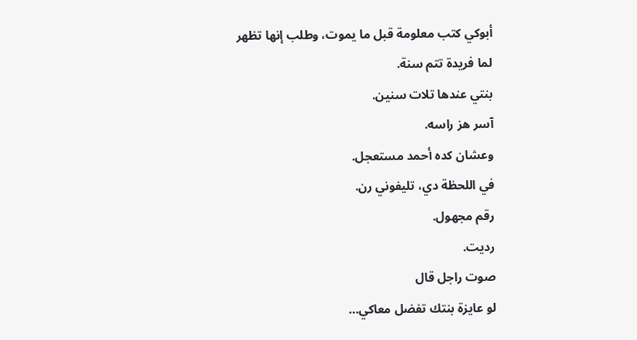أبوكي كتب معلومة قبل ما يموت، وطلب إنها تظهر لما فريدة تتم سنة.
بنتي عندها تلات سنين.
آسر هز راسه.
وعشان كده أحمد مستعجل.
في اللحظة دي، تليفوني رن.
رقم مجهول.
رديت.
صوت راجل قال
لو عايزة بنتك تفضل معاكي…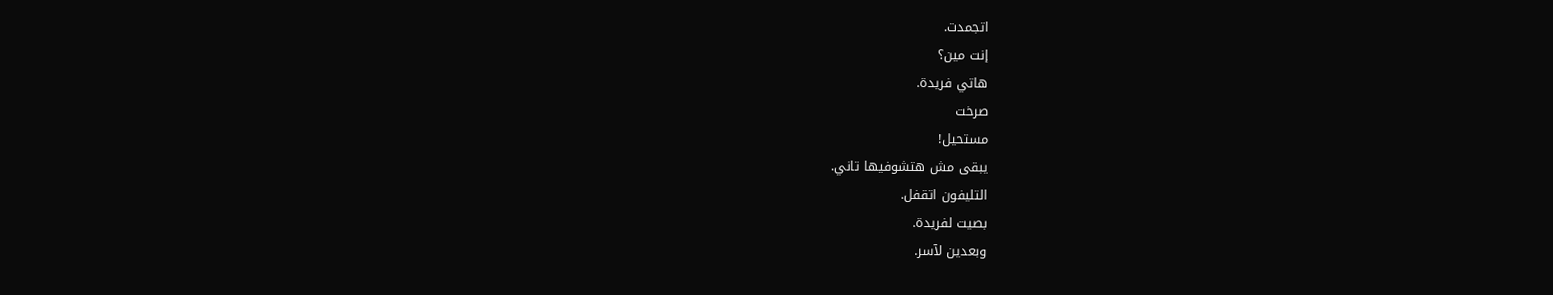اتجمدت.
إنت مين؟
هاتي فريدة.
صرخت
مستحيل!
يبقى مش هتشوفيها تاني.
التليفون اتقفل.
بصيت لفريدة.
وبعدين لآسر.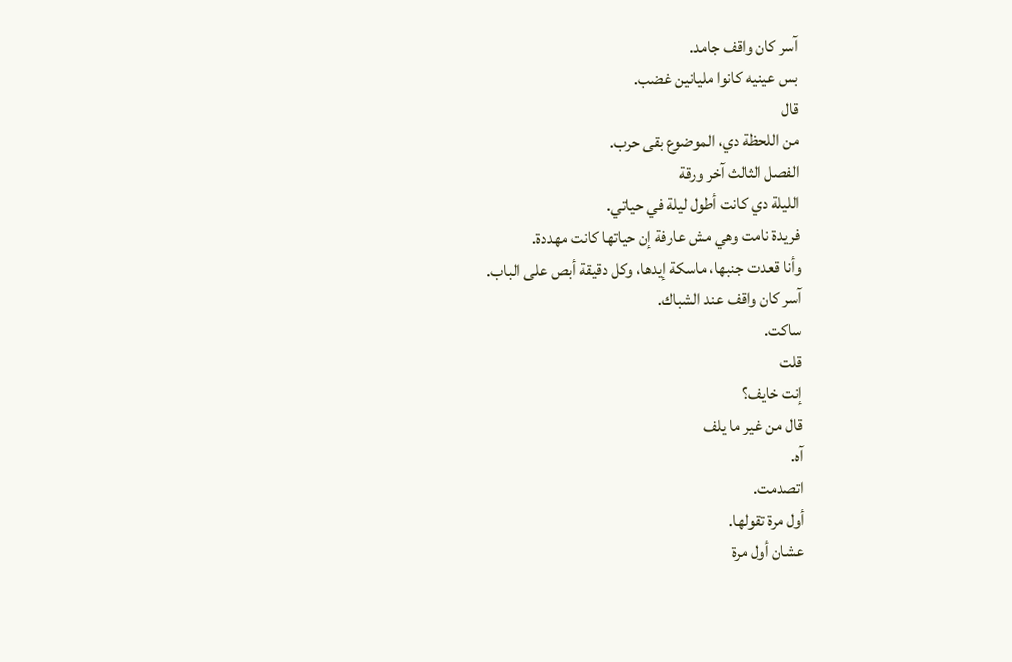آسر كان واقف جامد.
بس عينيه كانوا مليانين غضب.
قال
من اللحظة دي، الموضوع بقى حرب.
الفصل الثالث آخر ورقة
الليلة دي كانت أطول ليلة في حياتي.
فريدة نامت وهي مش عارفة إن حياتها كانت مهددة.
وأنا قعدت جنبها، ماسكة إيدها، وكل دقيقة أبص على الباب.
آسر كان واقف عند الشباك.
ساكت.
قلت
إنت خايف؟
قال من غير ما يلف
آه.
اتصدمت.
أول مرة تقولها.
عشان أول مرة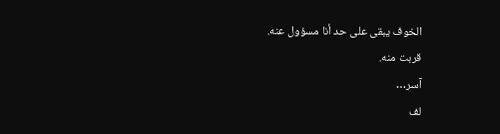الخوف يبقى على حد أنا مسؤول عنه.
قربت منه.
آسر…
لف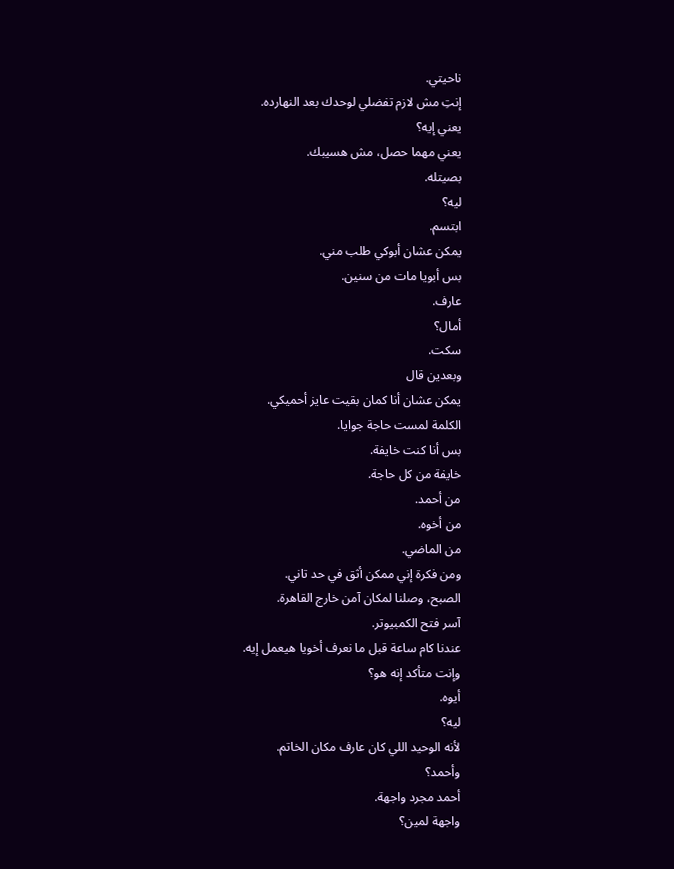ناحيتي.
إنتِ مش لازم تفضلي لوحدك بعد النهارده.
يعني إيه؟
يعني مهما حصل، مش هسيبك.
بصيتله.
ليه؟
ابتسم.
يمكن عشان أبوكي طلب مني.
بس أبويا مات من سنين.
عارف.
أمال؟
سكت.
وبعدين قال
يمكن عشان أنا كمان بقيت عايز أحميكي.
الكلمة لمست حاجة جوايا.
بس أنا كنت خايفة.
خايفة من كل حاجة.
من أحمد.
من أخوه.
من الماضي.
ومن فكرة إني ممكن أثق في حد تاني.
الصبح، وصلنا لمكان آمن خارج القاهرة.
آسر فتح الكمبيوتر.
عندنا كام ساعة قبل ما نعرف أخويا هيعمل إيه.
وإنت متأكد إنه هو؟
أيوه.
ليه؟
لأنه الوحيد اللي كان عارف مكان الخاتم.
وأحمد؟
أحمد مجرد واجهة.
واجهة لمين؟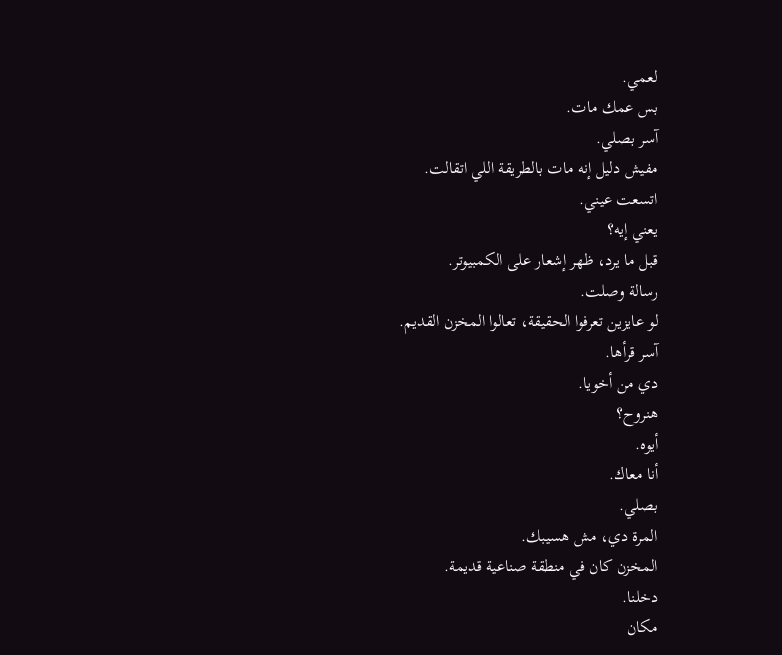لعمي.
بس عمك مات.
آسر بصلي.
مفيش دليل إنه مات بالطريقة اللي اتقالت.
اتسعت عيني.
يعني إيه؟
قبل ما يرد، ظهر إشعار على الكمبيوتر.
رسالة وصلت.
لو عايزين تعرفوا الحقيقة، تعالوا المخزن القديم.
آسر قرأها.
دي من أخويا.
هنروح؟
أيوه.
أنا معاك.
بصلي.
المرة دي، مش هسيبك.
المخزن كان في منطقة صناعية قديمة.
دخلنا.
مكان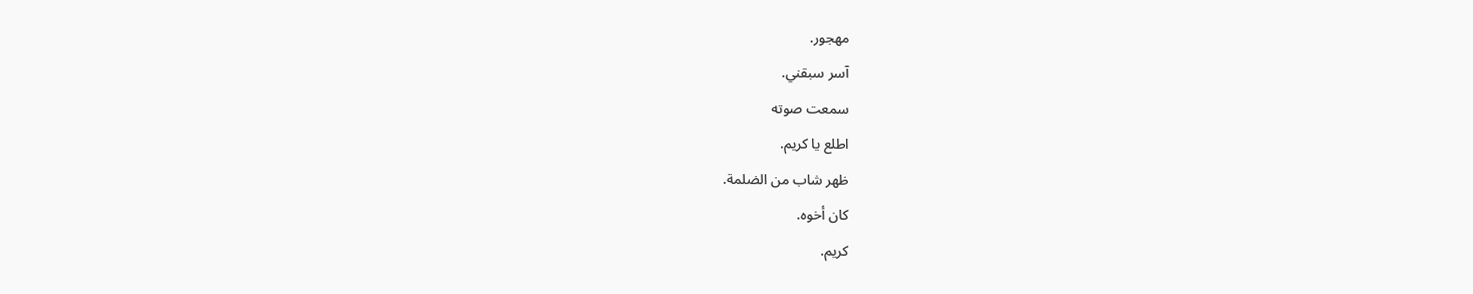مهجور.
آسر سبقني.
سمعت صوته
اطلع يا كريم.
ظهر شاب من الضلمة.
كان أخوه.
كريم.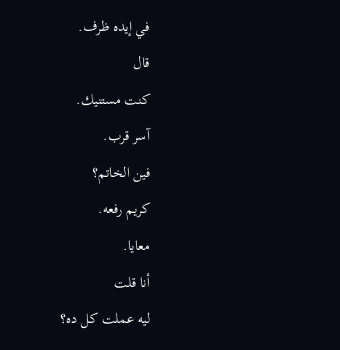في إيده ظرف.
قال
كنت مستنيك.
آسر قرب.
فين الخاتم؟
كريم رفعه.
معايا.
أنا قلت
ليه عملت كل ده؟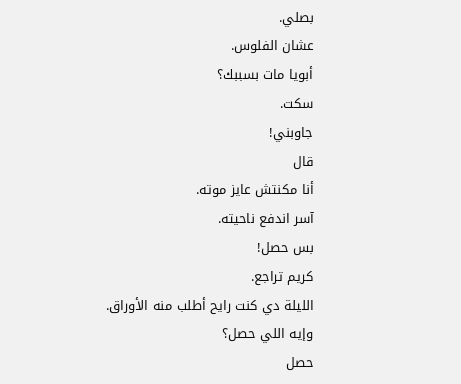بصلي.
عشان الفلوس.
أبويا مات بسببك؟
سكت.
جاوبني!
قال
أنا مكنتش عايز موته.
آسر اندفع ناحيته.
بس حصل!
كريم تراجع.
الليلة دي كنت رايح أطلب منه الأوراق.
وإيه اللي حصل؟
حصل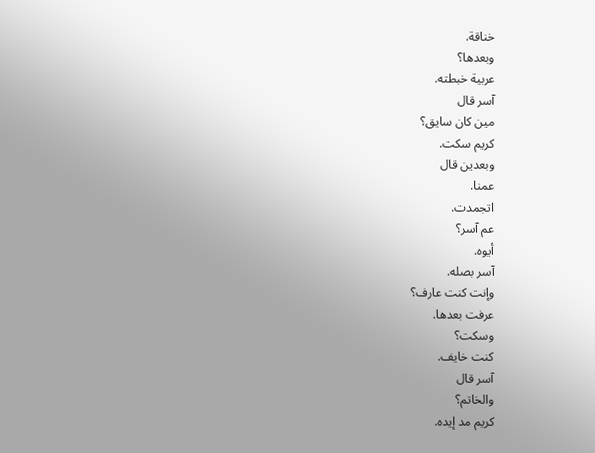خناقة.
وبعدها؟
عربية خبطته.
آسر قال
مين كان سايق؟
كريم سكت.
وبعدين قال
عمنا.
اتجمدت.
عم آسر؟
أيوه.
آسر بصله.
وإنت كنت عارف؟
عرفت بعدها.
وسكت؟
كنت خايف.
آسر قال
والخاتم؟
كريم مد إيده.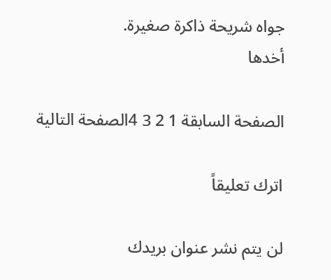جواه شريحة ذاكرة صغيرة.
أخدها

الصفحة السابقة 1 2 3 4الصفحة التالية

اترك تعليقاً

لن يتم نشر عنوان بريدك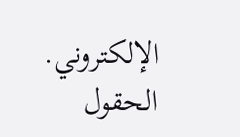الإلكتروني. الحقول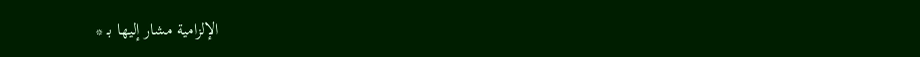الإلزامية مشار إليها بـ *